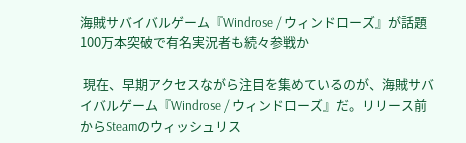海賊サバイバルゲーム『Windrose / ウィンドローズ』が話題 100万本突破で有名実況者も続々参戦か

 現在、早期アクセスながら注目を集めているのが、海賊サバイバルゲーム『Windrose / ウィンドローズ』だ。リリース前からSteamのウィッシュリス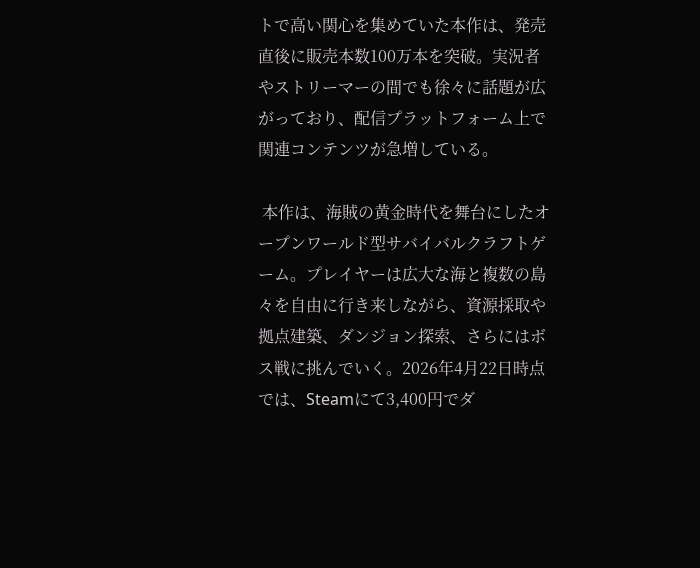トで高い関心を集めていた本作は、発売直後に販売本数100万本を突破。実況者やストリーマーの間でも徐々に話題が広がっており、配信プラットフォーム上で関連コンテンツが急増している。

 本作は、海賊の黄金時代を舞台にしたオープンワールド型サバイバルクラフトゲーム。プレイヤーは広大な海と複数の島々を自由に行き来しながら、資源採取や拠点建築、ダンジョン探索、さらにはボス戦に挑んでいく。2026年4月22日時点では、Steamにて3,400円でダ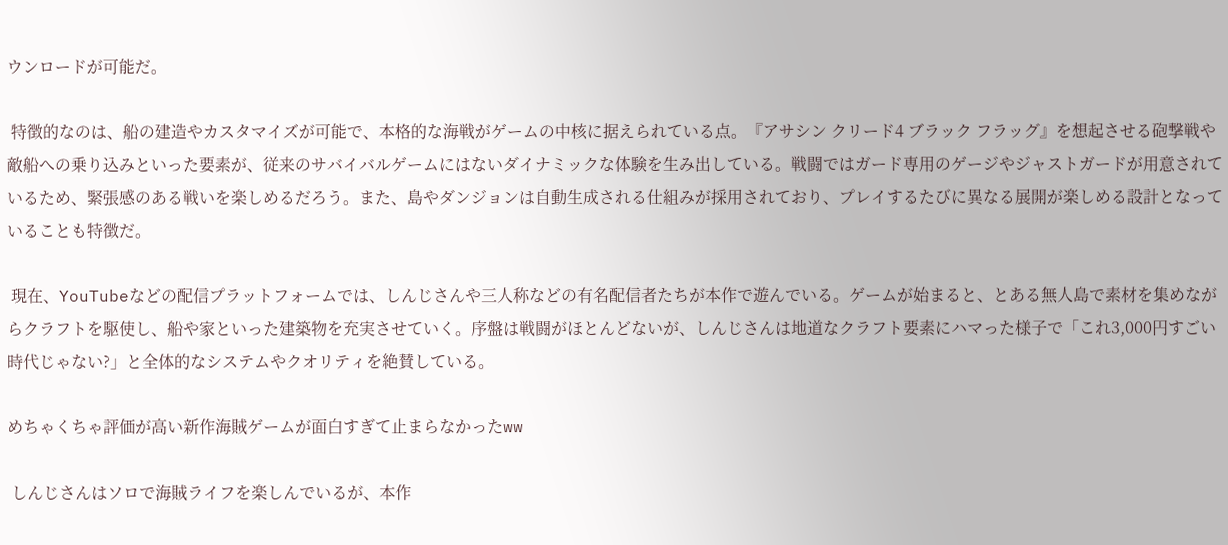ウンロードが可能だ。

 特徴的なのは、船の建造やカスタマイズが可能で、本格的な海戦がゲームの中核に据えられている点。『アサシン クリード4 ブラック フラッグ』を想起させる砲撃戦や敵船への乗り込みといった要素が、従来のサバイバルゲームにはないダイナミックな体験を生み出している。戦闘ではガード専用のゲージやジャストガードが用意されているため、緊張感のある戦いを楽しめるだろう。また、島やダンジョンは自動生成される仕組みが採用されており、プレイするたびに異なる展開が楽しめる設計となっていることも特徴だ。

 現在、YouTubeなどの配信プラットフォームでは、しんじさんや三人称などの有名配信者たちが本作で遊んでいる。ゲームが始まると、とある無人島で素材を集めながらクラフトを駆使し、船や家といった建築物を充実させていく。序盤は戦闘がほとんどないが、しんじさんは地道なクラフト要素にハマった様子で「これ3,000円すごい時代じゃない?」と全体的なシステムやクオリティを絶賛している。

めちゃくちゃ評価が高い新作海賊ゲームが面白すぎて止まらなかったww

 しんじさんはソロで海賊ライフを楽しんでいるが、本作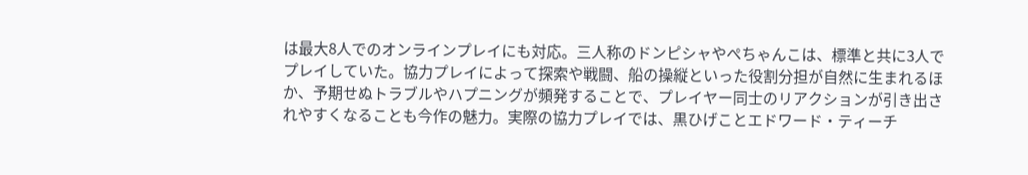は最大8人でのオンラインプレイにも対応。三人称のドンピシャやぺちゃんこは、標準と共に3人でプレイしていた。協力プレイによって探索や戦闘、船の操縦といった役割分担が自然に生まれるほか、予期せぬトラブルやハプニングが頻発することで、プレイヤー同士のリアクションが引き出されやすくなることも今作の魅力。実際の協力プレイでは、黒ひげことエドワード・ティーチ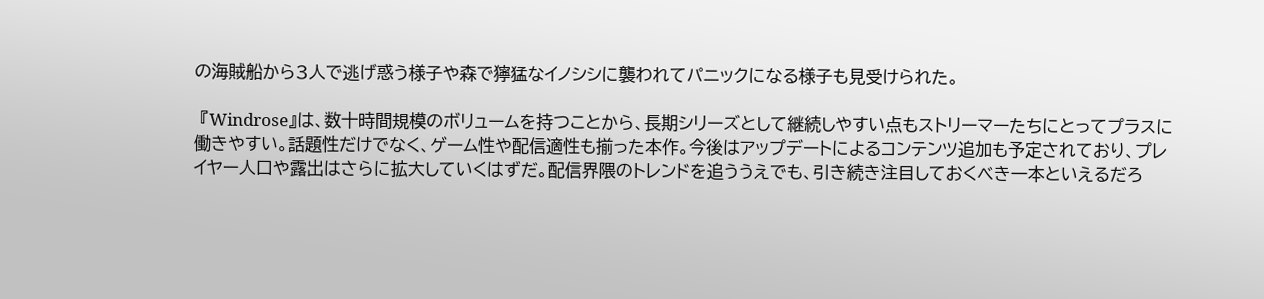の海賊船から3人で逃げ惑う様子や森で獰猛なイノシシに襲われてパニックになる様子も見受けられた。

 『Windrose』は、数十時間規模のボリュームを持つことから、長期シリーズとして継続しやすい点もストリーマーたちにとってプラスに働きやすい。話題性だけでなく、ゲーム性や配信適性も揃った本作。今後はアップデートによるコンテンツ追加も予定されており、プレイヤー人口や露出はさらに拡大していくはずだ。配信界隈のトレンドを追ううえでも、引き続き注目しておくべき一本といえるだろ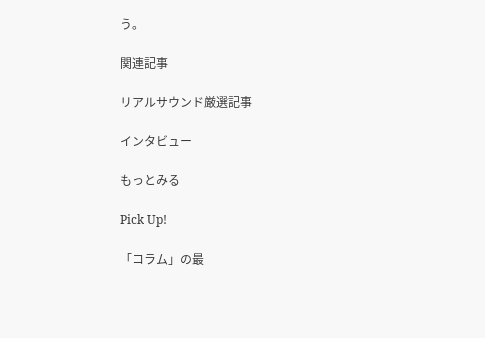う。

関連記事

リアルサウンド厳選記事

インタビュー

もっとみる

Pick Up!

「コラム」の最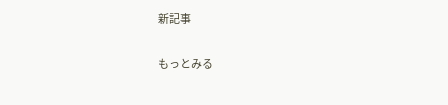新記事

もっとみる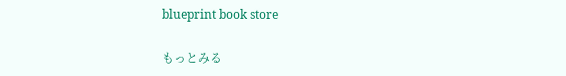blueprint book store

もっとみる